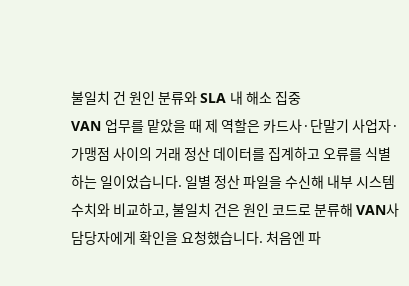불일치 건 원인 분류와 SLA 내 해소 집중
VAN 업무를 맡았을 때 제 역할은 카드사·단말기 사업자·가맹점 사이의 거래 정산 데이터를 집계하고 오류를 식별하는 일이었습니다. 일별 정산 파일을 수신해 내부 시스템 수치와 비교하고, 불일치 건은 원인 코드로 분류해 VAN사 담당자에게 확인을 요청했습니다. 처음엔 파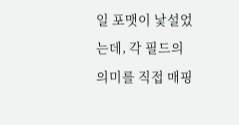일 포맷이 낯설었는데, 각 필드의 의미를 직접 매핑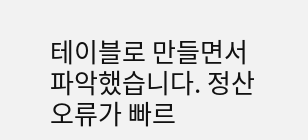테이블로 만들면서 파악했습니다. 정산 오류가 빠르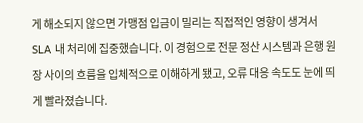게 해소되지 않으면 가맹점 입금이 밀리는 직접적인 영향이 생겨서 SLA 내 처리에 집중했습니다. 이 경험으로 전문 정산 시스템과 은행 원장 사이의 흐름을 입체적으로 이해하게 됐고, 오류 대응 속도도 눈에 띄게 빨라졌습니다.